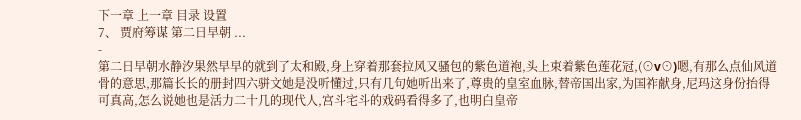下一章 上一章 目录 设置
7、 贾府筹谋 第二日早朝 ...
-
第二日早朝水静汐果然早早的就到了太和殿,身上穿着那套拉风又骚包的紫色道袍,头上束着紫色莲花冠,(⊙v⊙)嗯,有那么点仙风道骨的意思,那篇长长的册封四六骈文她是没听懂过,只有几句她听出来了,尊贵的皇室血脉,替帝国出家,为国祚献身,尼玛这身份抬得可真高,怎么说她也是活力二十几的现代人,宫斗宅斗的戏码看得多了,也明白皇帝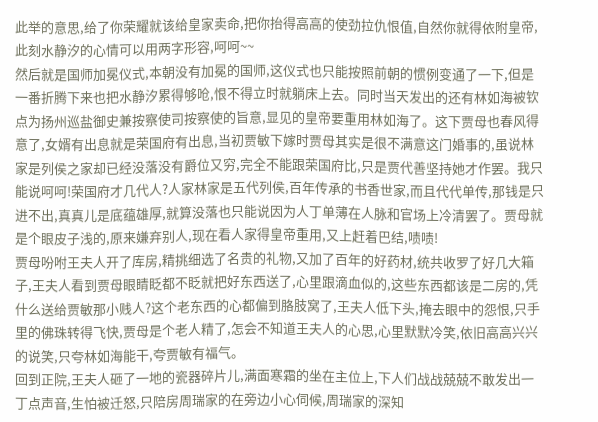此举的意思,给了你荣耀就该给皇家卖命,把你抬得高高的使劲拉仇恨值,自然你就得依附皇帝,此刻水静汐的心情可以用两字形容,呵呵~~
然后就是国师加冕仪式,本朝没有加冕的国师,这仪式也只能按照前朝的惯例变通了一下,但是一番折腾下来也把水静汐累得够呛,恨不得立时就躺床上去。同时当天发出的还有林如海被钦点为扬州巡盐御史兼按察使司按察使的旨意,显见的皇帝要重用林如海了。这下贾母也春风得意了,女婿有出息就是荣国府有出息,当初贾敏下嫁时贾母其实是很不满意这门婚事的,虽说林家是列侯之家却已经没落没有爵位又穷,完全不能跟荣国府比,只是贾代善坚持她才作罢。我只能说呵呵!荣国府才几代人?人家林家是五代列侯,百年传承的书香世家,而且代代单传,那钱是只进不出,真真儿是底蕴雄厚,就算没落也只能说因为人丁单薄在人脉和官场上冷清罢了。贾母就是个眼皮子浅的,原来嫌弃别人,现在看人家得皇帝重用,又上赶着巴结,啧啧!
贾母吩咐王夫人开了库房,精挑细选了名贵的礼物,又加了百年的好药材,统共收罗了好几大箱子,王夫人看到贾母眼睛眨都不眨就把好东西送了,心里跟滴血似的,这些东西都该是二房的,凭什么送给贾敏那小贱人?这个老东西的心都偏到胳肢窝了,王夫人低下头,掩去眼中的怨恨,只手里的佛珠转得飞快,贾母是个老人精了,怎会不知道王夫人的心思,心里默默冷笑,依旧高高兴兴的说笑,只夸林如海能干,夸贾敏有福气。
回到正院,王夫人砸了一地的瓷器碎片儿,满面寒霜的坐在主位上,下人们战战兢兢不敢发出一丁点声音,生怕被迁怒,只陪房周瑞家的在旁边小心伺候,周瑞家的深知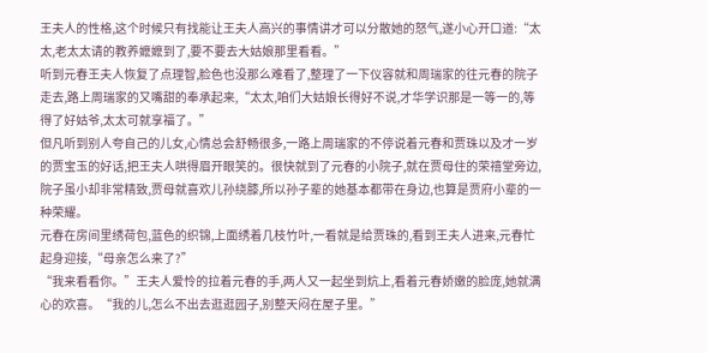王夫人的性格,这个时候只有找能让王夫人高兴的事情讲才可以分散她的怒气,遂小心开口道:“太太,老太太请的教养嬷嬷到了,要不要去大姑娘那里看看。”
听到元春王夫人恢复了点理智,脸色也没那么难看了,整理了一下仪容就和周瑞家的往元春的院子走去,路上周瑞家的又嘴甜的奉承起来,“太太,咱们大姑娘长得好不说,才华学识那是一等一的,等得了好姑爷,太太可就享福了。”
但凡听到别人夸自己的儿女,心情总会舒畅很多,一路上周瑞家的不停说着元春和贾珠以及才一岁的贾宝玉的好话,把王夫人哄得眉开眼笑的。很快就到了元春的小院子,就在贾母住的荣禧堂旁边,院子虽小却非常精致,贾母就喜欢儿孙绕膝,所以孙子辈的她基本都带在身边,也算是贾府小辈的一种荣耀。
元春在房间里绣荷包,蓝色的织锦,上面绣着几枝竹叶,一看就是给贾珠的,看到王夫人进来,元春忙起身迎接,“母亲怎么来了?”
“我来看看你。”王夫人爱怜的拉着元春的手,两人又一起坐到炕上,看着元春娇嫩的脸庞,她就满心的欢喜。“我的儿,怎么不出去逛逛园子,别整天闷在屋子里。”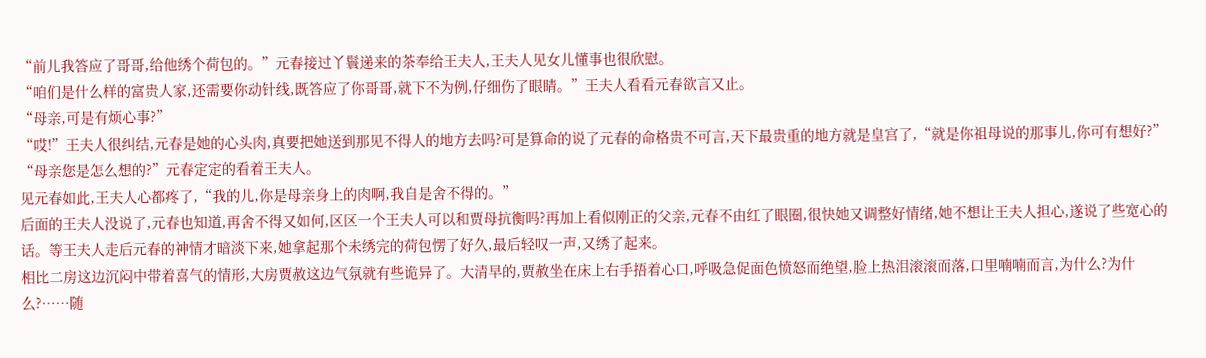“前儿我答应了哥哥,给他绣个荷包的。”元春接过丫鬟递来的茶奉给王夫人,王夫人见女儿懂事也很欣慰。
“咱们是什么样的富贵人家,还需要你动针线,既答应了你哥哥,就下不为例,仔细伤了眼睛。”王夫人看看元春欲言又止。
“母亲,可是有烦心事?”
“哎!”王夫人很纠结,元春是她的心头肉,真要把她送到那见不得人的地方去吗?可是算命的说了元春的命格贵不可言,天下最贵重的地方就是皇宫了,“就是你祖母说的那事儿,你可有想好?”
“母亲您是怎么想的?”元春定定的看着王夫人。
见元春如此,王夫人心都疼了,“我的儿,你是母亲身上的肉啊,我自是舍不得的。”
后面的王夫人没说了,元春也知道,再舍不得又如何,区区一个王夫人可以和贾母抗衡吗?再加上看似刚正的父亲,元春不由红了眼圈,很快她又调整好情绪,她不想让王夫人担心,遂说了些宽心的话。等王夫人走后元春的神情才暗淡下来,她拿起那个未绣完的荷包愣了好久,最后轻叹一声,又绣了起来。
相比二房这边沉闷中带着喜气的情形,大房贾赦这边气氛就有些诡异了。大清早的,贾赦坐在床上右手捂着心口,呼吸急促面色愤怒而绝望,脸上热泪滚滚而落,口里喃喃而言,为什么?为什么?……随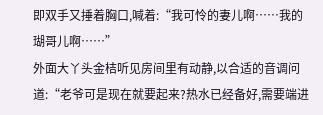即双手又捶着胸口,喊着:“我可怜的妻儿啊……我的瑚哥儿啊……”
外面大丫头金桔听见房间里有动静,以合适的音调问道:“老爷可是现在就要起来?热水已经备好,需要端进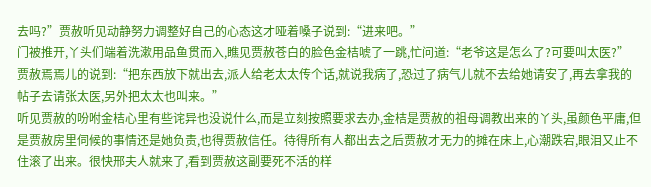去吗?”贾赦听见动静努力调整好自己的心态这才哑着嗓子说到:“进来吧。”
门被推开,丫头们端着洗漱用品鱼贯而入,瞧见贾赦苍白的脸色金桔唬了一跳,忙问道:“老爷这是怎么了?可要叫太医?”
贾赦焉焉儿的说到:“把东西放下就出去,派人给老太太传个话,就说我病了,恐过了病气儿就不去给她请安了,再去拿我的帖子去请张太医,另外把太太也叫来。”
听见贾赦的吩咐金桔心里有些诧异也没说什么,而是立刻按照要求去办,金桔是贾赦的祖母调教出来的丫头,虽颜色平庸,但是贾赦房里伺候的事情还是她负责,也得贾赦信任。待得所有人都出去之后贾赦才无力的摊在床上,心潮跌宕,眼泪又止不住滚了出来。很快邢夫人就来了,看到贾赦这副要死不活的样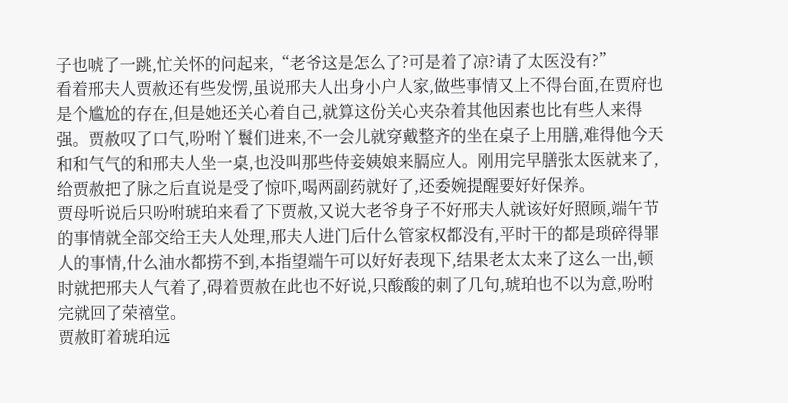子也唬了一跳,忙关怀的问起来,“老爷这是怎么了?可是着了凉?请了太医没有?”
看着邢夫人贾赦还有些发愣,虽说邢夫人出身小户人家,做些事情又上不得台面,在贾府也是个尴尬的存在,但是她还关心着自己,就算这份关心夹杂着其他因素也比有些人来得强。贾赦叹了口气,吩咐丫鬟们进来,不一会儿就穿戴整齐的坐在桌子上用膳,难得他今天和和气气的和邢夫人坐一桌,也没叫那些侍妾姨娘来膈应人。刚用完早膳张太医就来了,给贾赦把了脉之后直说是受了惊吓,喝两副药就好了,还委婉提醒要好好保养。
贾母听说后只吩咐琥珀来看了下贾赦,又说大老爷身子不好邢夫人就该好好照顾,端午节的事情就全部交给王夫人处理,邢夫人进门后什么管家权都没有,平时干的都是琐碎得罪人的事情,什么油水都捞不到,本指望端午可以好好表现下,结果老太太来了这么一出,顿时就把邢夫人气着了,碍着贾赦在此也不好说,只酸酸的刺了几句,琥珀也不以为意,吩咐完就回了荣禧堂。
贾赦盯着琥珀远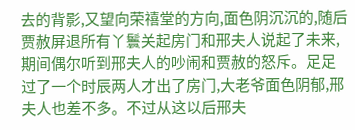去的背影,又望向荣禧堂的方向,面色阴沉沉的,随后贾赦屏退所有丫鬟关起房门和邢夫人说起了未来,期间偶尔听到邢夫人的吵闹和贾赦的怒斥。足足过了一个时辰两人才出了房门,大老爷面色阴郁,邢夫人也差不多。不过从这以后邢夫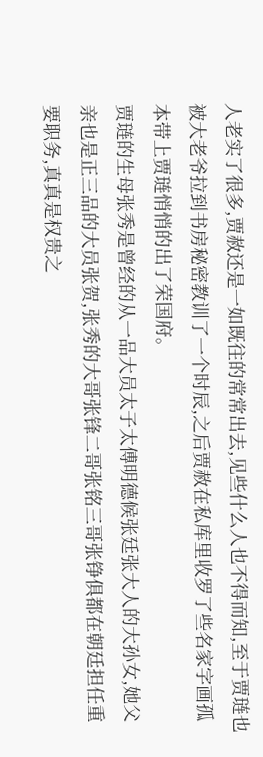人老实了很多,贾赦还是一如既往的常常出去,见些什么人也不得而知,至于贾琏也被大老爷拉到书房秘密教训了一个时辰,之后贾赦在私库里收罗了些名家字画孤本带上贾琏悄悄的出了荣国府。
贾琏的生母张秀是曾经的从一品大员太子太傅明德候张廷张大人的大孙女,她父亲也是正三品的大员张贺,张秀的大哥张锋二哥张铭三哥张铮俱都在朝廷担任重要职务,真真是权贵之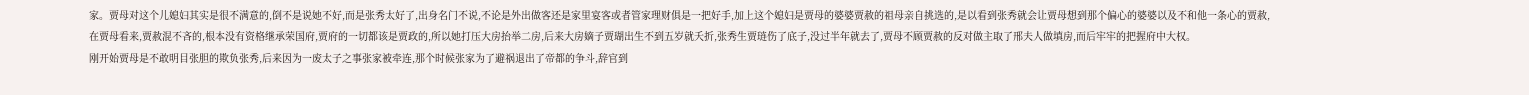家。贾母对这个儿媳妇其实是很不满意的,倒不是说她不好,而是张秀太好了,出身名门不说,不论是外出做客还是家里宴客或者管家理财俱是一把好手,加上这个媳妇是贾母的婆婆贾赦的祖母亲自挑选的,是以看到张秀就会让贾母想到那个偏心的婆婆以及不和他一条心的贾赦,在贾母看来,贾赦混不吝的,根本没有资格继承荣国府,贾府的一切都该是贾政的,所以她打压大房抬举二房,后来大房嫡子贾瑚出生不到五岁就夭折,张秀生贾琏伤了底子,没过半年就去了,贾母不顾贾赦的反对做主取了邢夫人做填房,而后牢牢的把握府中大权。
刚开始贾母是不敢明目张胆的欺负张秀,后来因为一废太子之事张家被牵连,那个时候张家为了避祸退出了帝都的争斗,辞官到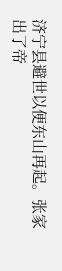济宁县避世以便东山再起。张家出了帝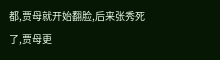都,贾母就开始翻脸,后来张秀死了,贾母更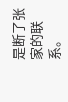是断了张家的联系。